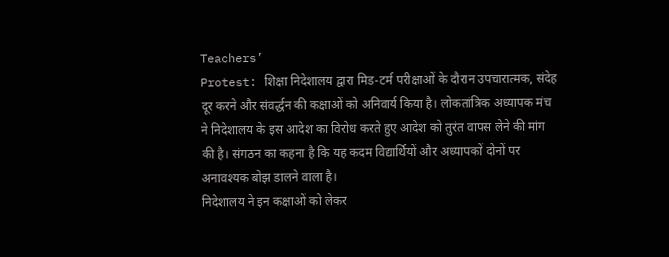Teachers’
Protest: शिक्षा निदेशालय द्वारा मिड-टर्म परीक्षाओं के दौरान उपचारात्मक, संदेह दूर करने और संवर्द्धन की कक्षाओं को अनिवार्य किया है। लोकतांत्रिक अध्यापक मंच ने निदेशालय के इस आदेश का विरोध करते हुए आदेश को तुरंत वापस लेने की मांग की है। संगठन का कहना है कि यह कदम विद्यार्थियों और अध्यापकों दोनों पर अनावश्यक बोझ डालने वाला है।
निदेशालय ने इन कक्षाओं को लेकर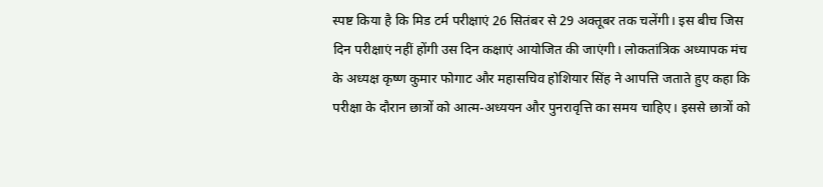स्पष्ट किया है कि मिड टर्म परीक्षाएं 26 सितंबर से 29 अक्तूबर तक चलेंगी। इस बीच जिस दिन परीक्षाएं नहीं होंगी उस दिन कक्षाएं आयोजित की जाएंगी। लोकतांत्रिक अध्यापक मंच के अध्यक्ष कृष्ण कुमार फोगाट और महासचिव होशियार सिंह ने आपत्ति जताते हुए कहा कि परीक्षा के दौरान छात्रों को आत्म-अध्ययन और पुनरावृत्ति का समय चाहिए। इससे छात्रों को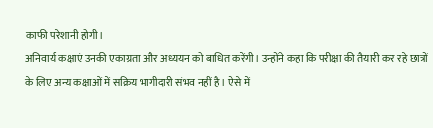काफी परेशानी होगी।
अनिवार्य कक्षाएं उनकी एकाग्रता और अध्ययन को बाधित करेंगी। उन्होंने कहा कि परीक्षा की तैयारी कर रहे छात्रों के लिए अन्य कक्षाओं में सक्रिय भागीदारी संभव नहीं है। ऐसे में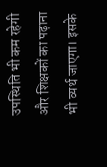उपस्थिति भी कम रहेगी और शिक्षकों का पढ़ाना भी व्यर्थ जाएगा। इसके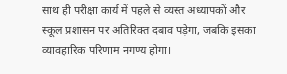साथ ही परीक्षा कार्य में पहले से व्यस्त अध्यापकों और स्कूल प्रशासन पर अतिरिक्त दबाव पड़ेगा, जबकि इसका व्यावहारिक परिणाम नगण्य होगा।